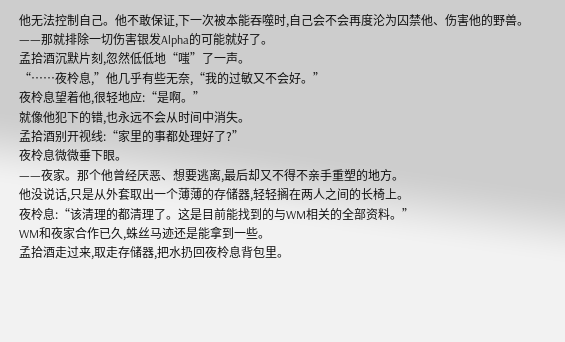他无法控制自己。他不敢保证,下一次被本能吞噬时,自己会不会再度沦为囚禁他、伤害他的野兽。
——那就排除一切伤害银发Alpha的可能就好了。
孟拾酒沉默片刻,忽然低低地“嗤”了一声。
“……夜柃息,”他几乎有些无奈,“我的过敏又不会好。”
夜柃息望着他,很轻地应:“是啊。”
就像他犯下的错,也永远不会从时间中消失。
孟拾酒别开视线:“家里的事都处理好了?”
夜柃息微微垂下眼。
——夜家。那个他曾经厌恶、想要逃离,最后却又不得不亲手重塑的地方。
他没说话,只是从外套取出一个薄薄的存储器,轻轻搁在两人之间的长椅上。
夜柃息:“该清理的都清理了。这是目前能找到的与WM相关的全部资料。”
WM和夜家合作已久,蛛丝马迹还是能拿到一些。
孟拾酒走过来,取走存储器,把水扔回夜柃息背包里。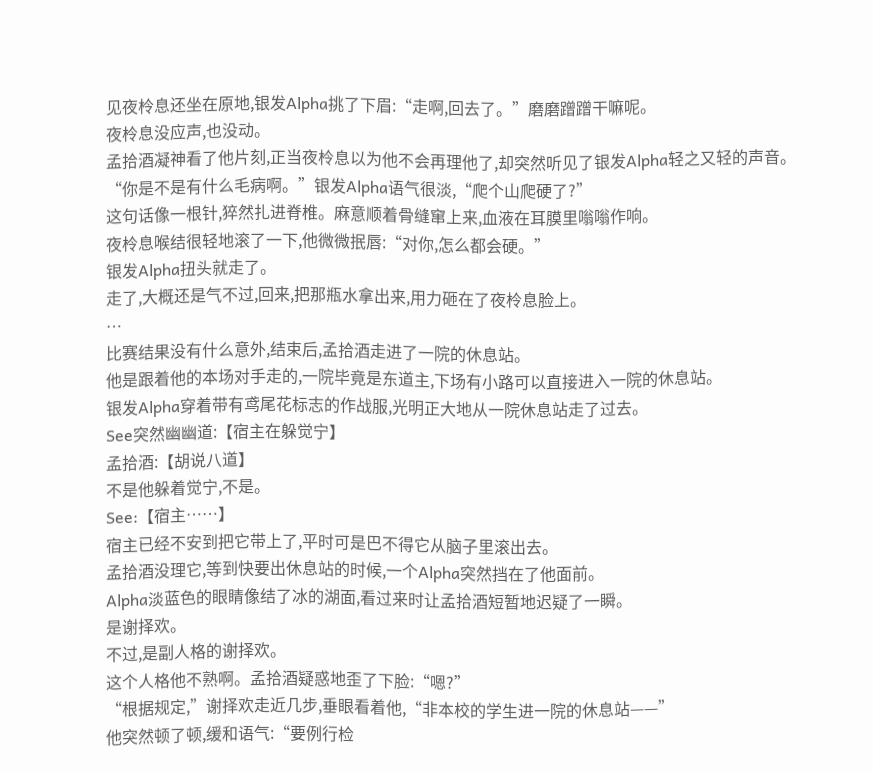见夜柃息还坐在原地,银发Alpha挑了下眉:“走啊,回去了。”磨磨蹭蹭干嘛呢。
夜柃息没应声,也没动。
孟拾酒凝神看了他片刻,正当夜柃息以为他不会再理他了,却突然听见了银发Alpha轻之又轻的声音。
“你是不是有什么毛病啊。”银发Alpha语气很淡,“爬个山爬硬了?”
这句话像一根针,猝然扎进脊椎。麻意顺着骨缝窜上来,血液在耳膜里嗡嗡作响。
夜柃息喉结很轻地滚了一下,他微微抿唇:“对你,怎么都会硬。”
银发Alpha扭头就走了。
走了,大概还是气不过,回来,把那瓶水拿出来,用力砸在了夜柃息脸上。
…
比赛结果没有什么意外,结束后,孟拾酒走进了一院的休息站。
他是跟着他的本场对手走的,一院毕竟是东道主,下场有小路可以直接进入一院的休息站。
银发Alpha穿着带有鸢尾花标志的作战服,光明正大地从一院休息站走了过去。
See突然幽幽道:【宿主在躲觉宁】
孟拾酒:【胡说八道】
不是他躲着觉宁,不是。
See:【宿主……】
宿主已经不安到把它带上了,平时可是巴不得它从脑子里滚出去。
孟拾酒没理它,等到快要出休息站的时候,一个Alpha突然挡在了他面前。
Alpha淡蓝色的眼睛像结了冰的湖面,看过来时让孟拾酒短暂地迟疑了一瞬。
是谢择欢。
不过,是副人格的谢择欢。
这个人格他不熟啊。孟拾酒疑惑地歪了下脸:“嗯?”
“根据规定,”谢择欢走近几步,垂眼看着他,“非本校的学生进一院的休息站——”
他突然顿了顿,缓和语气:“要例行检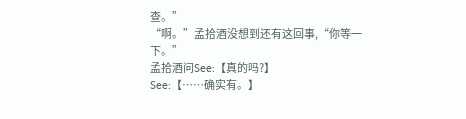查。”
“啊。”孟拾酒没想到还有这回事,“你等一下。”
孟拾酒问See:【真的吗?】
See:【……确实有。】